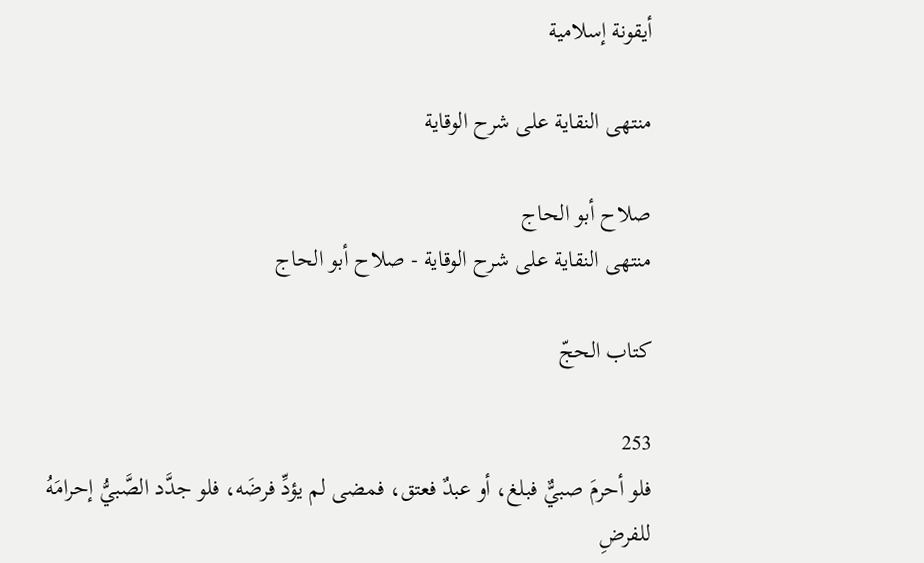أيقونة إسلامية

منتهى النقاية على شرح الوقاية

صلاح أبو الحاج
منتهى النقاية على شرح الوقاية - صلاح أبو الحاج

كتاب الحجّ

253
فلو أحرمَ صبيٌّ فبلغ، أو عبدٌ فعتق، فمضى لم يؤدِّ فرضَه، فلو جدَّد الصَّبيُّ إحرامَهُ للفرضِ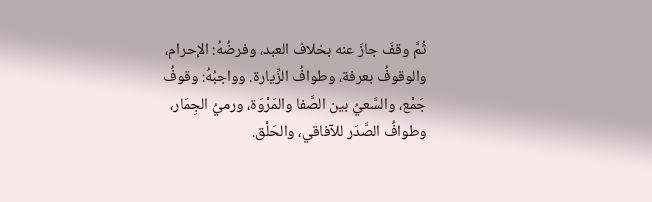ثُمَّ وقفَ جازَ عنه بخلاف العبد، وفرضُهُ: الإحرام، والوقوفُ بعرفة، وطوافُ الزِّيارة. وواجبُهُ: وقوفُ جَمْع، والسَّعيُ بين الصَّفا والمَرْوَة، ورميُ الجِمَار، وطوافُ الصَّدَر للآفاقي، والحَلْق.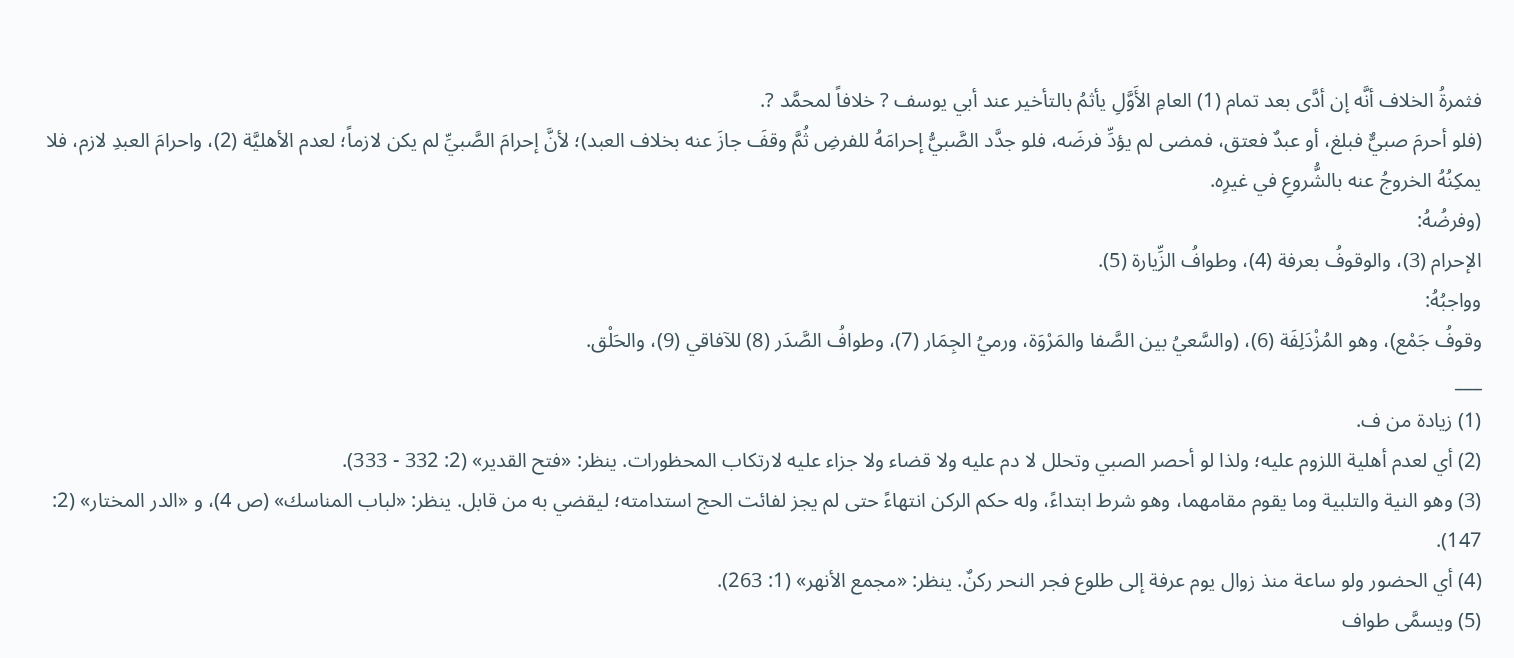فثمرةُ الخلاف أنَّه إن أدَّى بعد تمام (1) العامِ الأَوَّلِ يأثمُ بالتأخير عند أبي يوسف ? خلافاً لمحمَّد ?.
(فلو أحرمَ صبيٌّ فبلغ، أو عبدٌ فعتق، فمضى لم يؤدِّ فرضَه، فلو جدَّد الصَّبيُّ إحرامَهُ للفرضِ ثُمَّ وقفَ جازَ عنه بخلاف العبد)؛ لأنَّ إحرامَ الصَّبيِّ لم يكن لازماً؛ لعدم الأهليَّة (2)، واحرامَ العبدِ لازم، فلا يمكِنُهُ الخروجُ عنه بالشُّروعِ في غيرِه.
(وفرضُهُ:
الإحرام (3)، والوقوفُ بعرفة (4)، وطوافُ الزِّيارة (5).
وواجبُهُ:
وقوفُ جَمْع)، وهو المُزْدَلِفَة (6)، (والسَّعيُ بين الصَّفا والمَرْوَة، ورميُ الجِمَار (7)، وطوافُ الصَّدَر (8) للآفاقي (9)، والحَلْق.
___
(1) زيادة من ف.
(2) أي لعدم أهلية اللزوم عليه؛ ولذا لو أحصر الصبي وتحلل لا دم عليه ولا قضاء ولا جزاء عليه لارتكاب المحظورات. ينظر: «فتح القدير» (2: 332 - 333).
(3) وهو النية والتلبية وما يقوم مقامهما، وهو شرط ابتداءً، وله حكم الركن انتهاءً حتى لم يجز لفائت الحج استدامته؛ ليقضي به من قابل. ينظر: «لباب المناسك» (ص 4)، و «الدر المختار» (2: 147).
(4) أي الحضور ولو ساعة منذ زوال يوم عرفة إلى طلوع فجر النحر ركنٌ. ينظر: «مجمع الأنهر» (1: 263).
(5) ويسمَّى طواف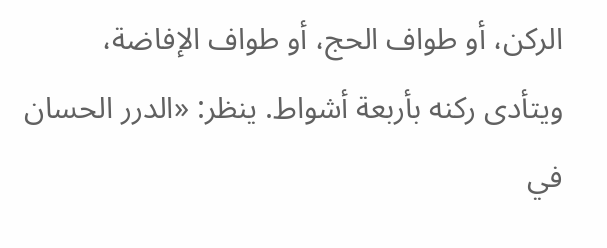الركن، أو طواف الحج، أو طواف الإفاضة، ويتأدى ركنه بأربعة أشواط. ينظر: «الدرر الحسان في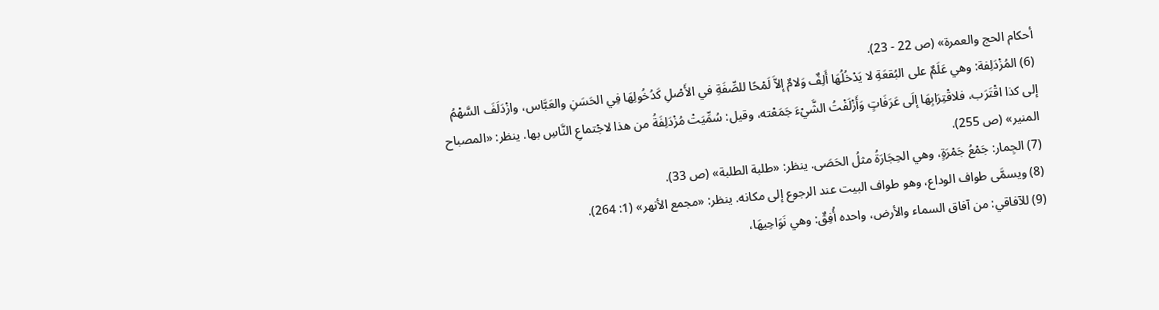أحكام الحج والعمرة» (ص 22 - 23).
(6) المُزْدَلِفة: وهي عَلَمٌ على البُقعَةِ لا يَدْخُلُهَا أَلِفٌ وَلامٌ إلاَّ لَمْحًا للصِّفَةِ في الأَصْلِ كَدُخُولِهَا فِي الحَسَنِ والعَبَّاس، وازْدَلَفَ السَّهْمُ إلى كذا اقْتَرَب، فلاقْتِرَابِهَا إلَى عَرَفَاتٍ وَأَزْلَفْتُ الشَّيْءَ جَمَعْته، وقيل: سُمِّيَتْ مُزْدَلِفَةُ من هذا لاجْتماعِ النَّاسِ بها. ينظر: «المصباح المنير» (ص 255).
(7) الجِمار: جَمْعُ جَمْرَةٍ، وهي الحِجَارَةُ مثلُ الحَصَى. ينظر: «طلبة الطلبة» (ص 33).
(8) ويسمَّى طواف الوداع، وهو طواف البيت عند الرجوع إلى مكانه. ينظر: «مجمع الأنهر» (1: 264).
(9) للآفاقي: من آفاق السماء والأرض، واحده أُفِقٌ: وهي نَوَاحِيهَا،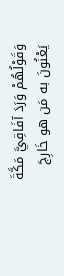وَقَوْلُهُمْ وَرَدَ آفَاقِيَّ مَكَّةَ يَعْنُونَ به مَن هو خَارِجَ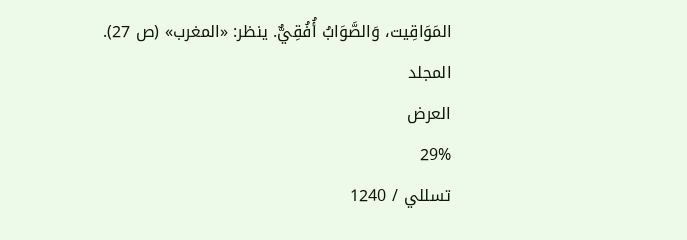المَوَاقِيت، وَالصَّوَابُ أُفُقِيٌّ. ينظر: «المغرب» (ص 27).
المجلد
العرض
29%
تسللي / 1240